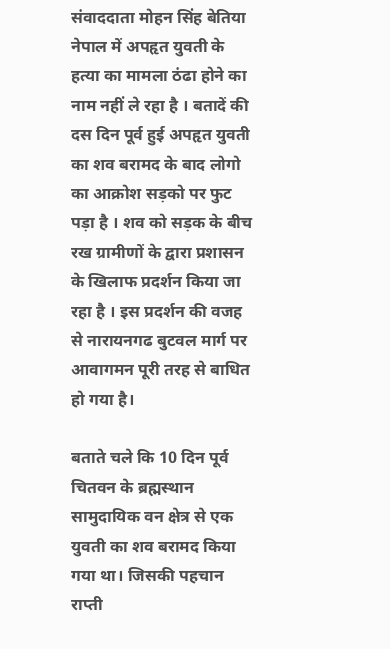संवाददाता मोहन सिंह बेतिया
नेपाल में अपहृत युवती के हत्या का मामला ठंढा होने का नाम नहीं ले रहा है । बतादें की दस दिन पूर्व हुई अपहृत युवती का शव बरामद के बाद लोगो का आक्रोश सड़को पर फुट पड़ा है । शव को सड़क के बीच रख ग्रामीणों के द्वारा प्रशासन के खिलाफ प्रदर्शन किया जा रहा है । इस प्रदर्शन की वजह से नारायनगढ बुटवल मार्ग पर आवागमन पूरी तरह से बाधित हो गया है।

बताते चले कि 10 दिन पूर्व चितवन के ब्रह्मस्थान सामुदायिक वन क्षेत्र से एक युवती का शव बरामद किया गया था। जिसकी पहचान राप्ती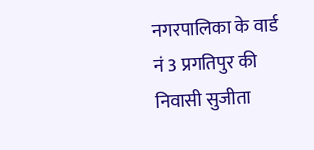नगरपालिका के वार्ड नं 3 प्रगतिपुर की निवासी सुजीता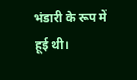भंडारी के रूप में हूई थी।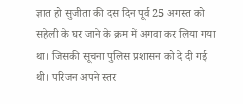ज्ञात हो सुजीता की दस दिन पूर्व 25 अगस्त को सहेली के घर जाने के क्रम में अगवा कर लिया गया था। जिसकी सूचना पुलिस प्रशासन को दे दी गई थी। परिजन अपने स्तर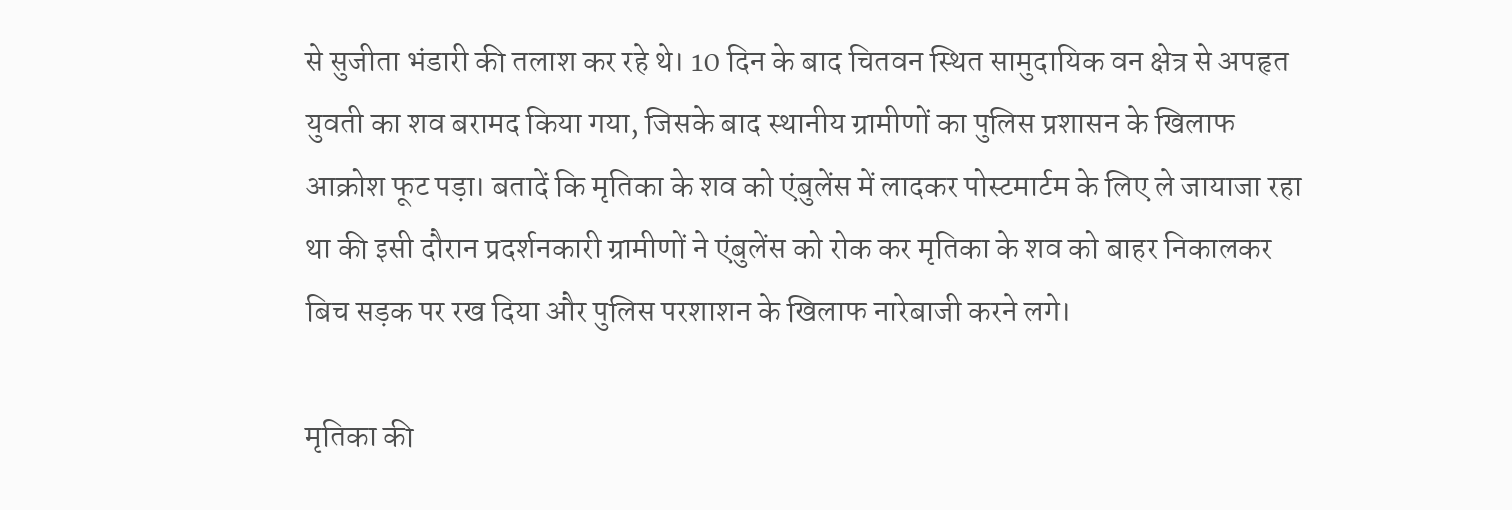से सुजीता भंडारी की तलाश कर रहे थे। 10 दिन के बाद चितवन स्थित सामुदायिक वन क्षेत्र से अपहृत युवती का शव बरामद किया गया, जिसके बाद स्थानीय ग्रामीणों का पुलिस प्रशासन के खिलाफ आक्रोश फूट पड़ा। बतादें कि मृतिका के शव को एंबुलेंस में लादकर पोस्टमार्टम के लिए ले जायाजा रहा था की इसी दौरान प्रदर्शनकारी ग्रामीणों ने एंबुलेंस को रोक कर मृतिका के शव को बाहर निकालकर बिच सड़क पर रख दिया और पुलिस परशाशन के खिलाफ नारेबाजी करने लगे।

मृतिका की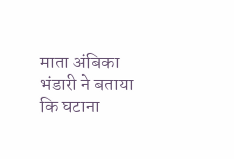माता अंबिका भंडारी ने बताया कि घटाना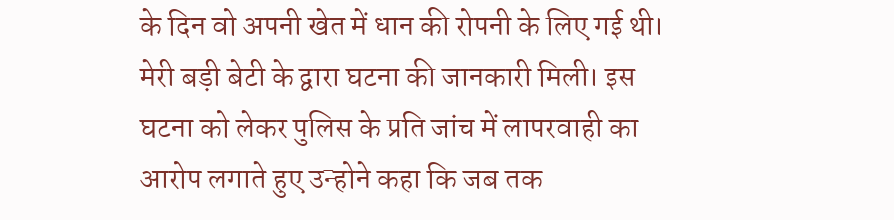के दिन वो अपनी खेत में धान की रोपनी के लिए गई थी। मेरी बड़ी बेटी के द्वारा घटना की जानकारी मिली। इस घटना को लेकर पुलिस के प्रति जांच में लापरवाही का आरोप लगाते हुए उन्होने कहा कि जब तक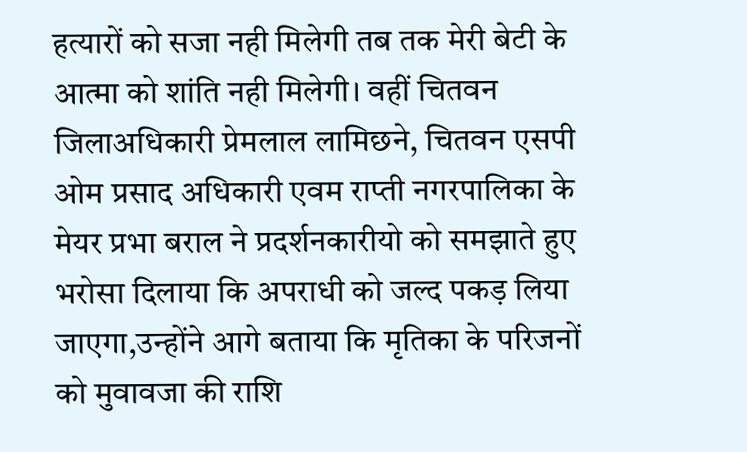हत्यारों को सजा नही मिलेगी तब तक मेरी बेटी के आत्मा को शांति नही मिलेगी। वहीं चितवन जिलाअधिकारी प्रेमलाल लामिछने, चितवन एसपी ओम प्रसाद अधिकारी एवम राप्ती नगरपालिका के मेयर प्रभा बराल ने प्रदर्शनकारीयो को समझाते हुए भरोसा दिलाया कि अपराधी को जल्द पकड़ लिया जाएगा,उन्होंने आगे बताया कि मृतिका के परिजनों को मुवावजा की राशि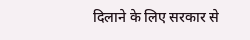दिलाने के लिए सरकार से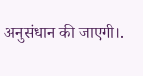अनुसंधान की जाएगी।.